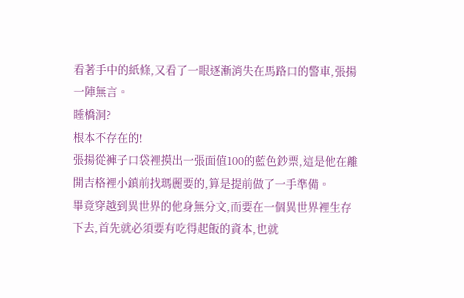看著手中的紙條,又看了一眼逐漸消失在馬路口的警車,張揚一陣無言。
睡橋洞?
根本不存在的!
張揚從褲子口袋裡摸出一張面值100的藍色鈔票,這是他在離開吉格裡小鎮前找瑪麗要的,算是提前做了一手準備。
畢竟穿越到異世界的他身無分文,而要在一個異世界裡生存下去,首先就必須要有吃得起飯的資本,也就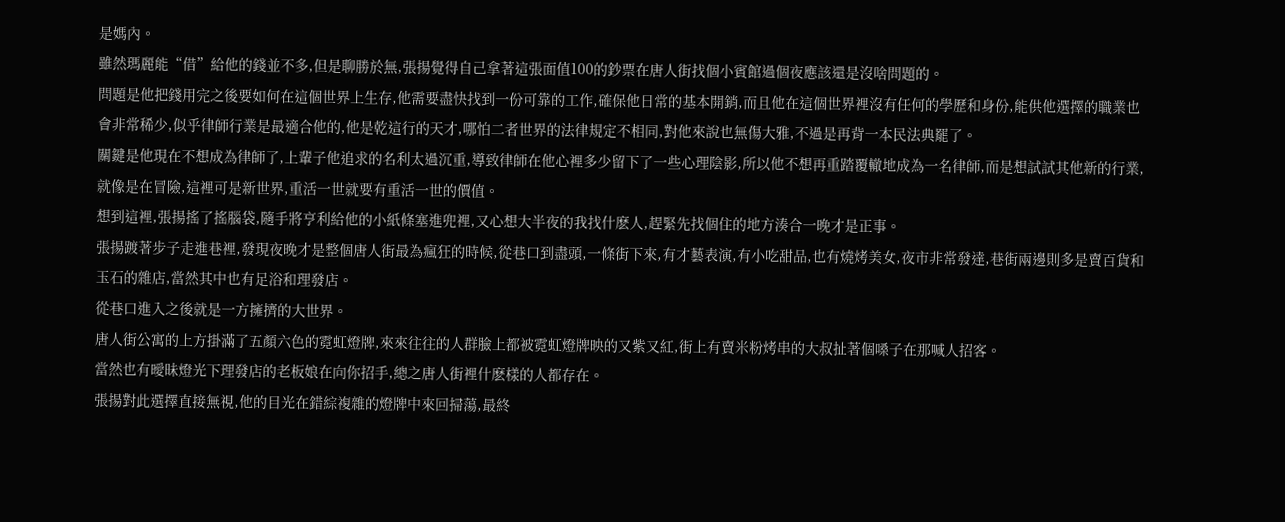是媽內。
雖然瑪麗能“借”給他的錢並不多,但是聊勝於無,張揚覺得自己拿著這張面值100的鈔票在唐人街找個小賓館過個夜應該還是沒啥問題的。
問題是他把錢用完之後要如何在這個世界上生存,他需要盡快找到一份可靠的工作,確保他日常的基本開銷,而且他在這個世界裡沒有任何的學歷和身份,能供他選擇的職業也會非常稀少,似乎律師行業是最適合他的,他是乾這行的天才,哪怕二者世界的法律規定不相同,對他來說也無傷大雅,不過是再背一本民法典罷了。
關鍵是他現在不想成為律師了,上輩子他追求的名利太過沉重,導致律師在他心裡多少留下了一些心理陰影,所以他不想再重踏覆轍地成為一名律師,而是想試試其他新的行業,就像是在冒險,這裡可是新世界,重活一世就要有重活一世的價值。
想到這裡,張揚搖了搖腦袋,隨手將亨利給他的小紙條塞進兜裡,又心想大半夜的我找什麽人,趕緊先找個住的地方湊合一晚才是正事。
張揚踱著步子走進巷裡,發現夜晚才是整個唐人街最為瘋狂的時候,從巷口到盡頭,一條街下來,有才藝表演,有小吃甜品,也有燒烤美女,夜市非常發達,巷街兩邊則多是賣百貨和玉石的雜店,當然其中也有足浴和理發店。
從巷口進入之後就是一方擁擠的大世界。
唐人街公寓的上方掛滿了五顏六色的霓虹燈牌,來來往往的人群臉上都被霓虹燈牌映的又紫又紅,街上有賣米粉烤串的大叔扯著個嗓子在那喊人招客。
當然也有曖昧燈光下理發店的老板娘在向你招手,總之唐人街裡什麽樣的人都存在。
張揚對此選擇直接無視,他的目光在錯綜複雜的燈牌中來回掃蕩,最終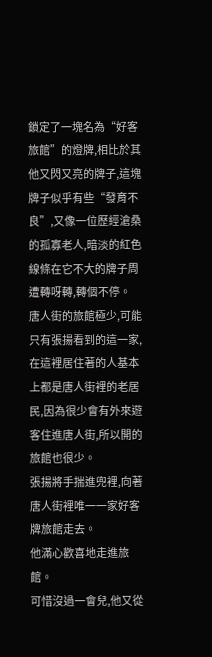鎖定了一塊名為“好客旅館”的燈牌,相比於其他又閃又亮的牌子,這塊牌子似乎有些“發育不良”,又像一位歷經滄桑的孤寡老人,暗淡的紅色線條在它不大的牌子周遭轉呀轉,轉個不停。
唐人街的旅館極少,可能只有張揚看到的這一家,在這裡居住著的人基本上都是唐人街裡的老居民,因為很少會有外來遊客住進唐人街,所以開的旅館也很少。
張揚將手揣進兜裡,向著唐人街裡唯一一家好客牌旅館走去。
他滿心歡喜地走進旅館。
可惜沒過一會兒,他又從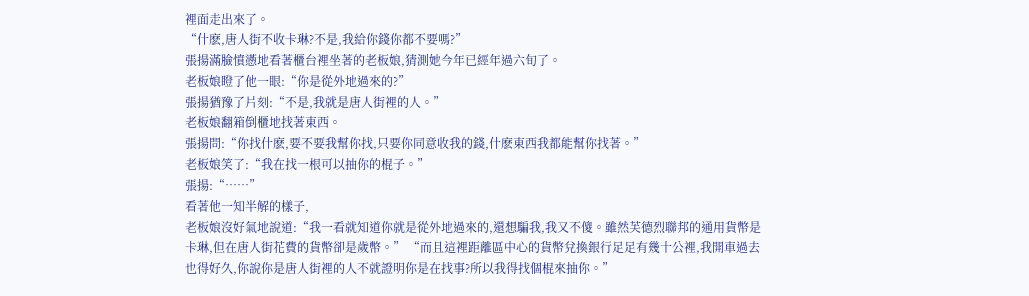裡面走出來了。
“什麽,唐人街不收卡琳?不是,我給你錢你都不要嗎?”
張揚滿臉憤懣地看著櫃台裡坐著的老板娘,猜測她今年已經年過六旬了。
老板娘瞪了他一眼:“你是從外地過來的?”
張揚猶豫了片刻:“不是,我就是唐人街裡的人。”
老板娘翻箱倒櫃地找著東西。
張揚問:“你找什麽,要不要我幫你找,只要你同意收我的錢,什麽東西我都能幫你找著。”
老板娘笑了:“我在找一根可以抽你的棍子。”
張揚:“……”
看著他一知半解的樣子,
老板娘沒好氣地說道:“我一看就知道你就是從外地過來的,還想騙我,我又不傻。雖然芙德烈聯邦的通用貨幣是卡琳,但在唐人街花費的貨幣卻是歲幣。” “而且這裡距離區中心的貨幣兌換銀行足足有幾十公裡,我開車過去也得好久,你說你是唐人街裡的人不就證明你是在找事?所以我得找個棍來抽你。”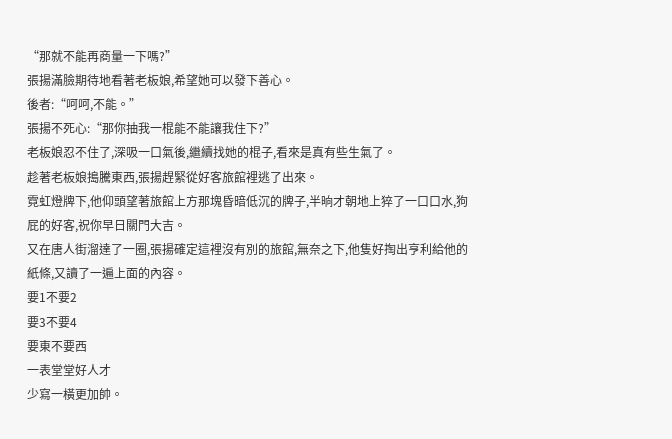“那就不能再商量一下嗎?”
張揚滿臉期待地看著老板娘,希望她可以發下善心。
後者:“呵呵,不能。”
張揚不死心:“那你抽我一棍能不能讓我住下?”
老板娘忍不住了,深吸一口氣後,繼續找她的棍子,看來是真有些生氣了。
趁著老板娘搗騰東西,張揚趕緊從好客旅館裡逃了出來。
霓虹燈牌下,他仰頭望著旅館上方那塊昏暗低沉的牌子,半晌才朝地上猝了一口口水,狗屁的好客,祝你早日關門大吉。
又在唐人街溜達了一圈,張揚確定這裡沒有別的旅館,無奈之下,他隻好掏出亨利給他的紙條,又讀了一遍上面的內容。
要1不要2
要3不要4
要東不要西
一表堂堂好人才
少寫一橫更加帥。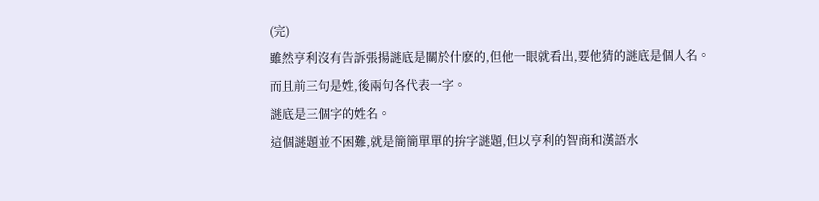(完)
雖然亨利沒有告訴張揚謎底是關於什麽的,但他一眼就看出,要他猜的謎底是個人名。
而且前三句是姓,後兩句各代表一字。
謎底是三個字的姓名。
這個謎題並不困難,就是簡簡單單的拚字謎題,但以亨利的智商和漢語水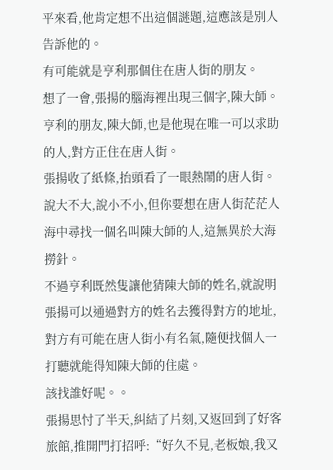平來看,他肯定想不出這個謎題,這應該是別人告訴他的。
有可能就是亨利那個住在唐人街的朋友。
想了一會,張揚的腦海裡出現三個字,陳大師。
亨利的朋友,陳大師,也是他現在唯一可以求助的人,對方正住在唐人街。
張揚收了紙條,抬頭看了一眼熱鬧的唐人街。
說大不大,說小不小,但你要想在唐人街茫茫人海中尋找一個名叫陳大師的人,這無異於大海撈針。
不過亨利既然隻讓他猜陳大師的姓名,就說明張揚可以通過對方的姓名去獲得對方的地址,對方有可能在唐人街小有名氣,隨便找個人一打聽就能得知陳大師的住處。
該找誰好呢。。
張揚思忖了半天,糾結了片刻,又返回到了好客旅館,推開門打招呼:“好久不見,老板娘,我又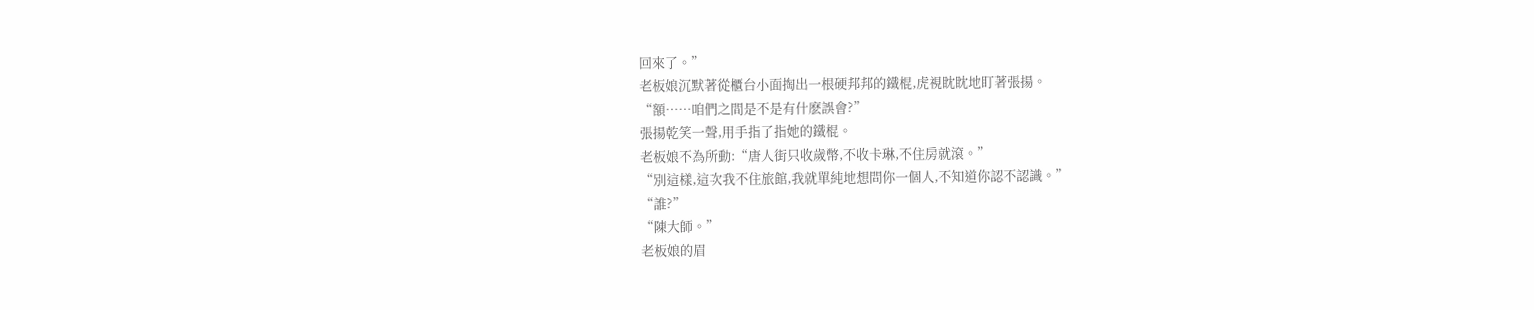回來了。”
老板娘沉默著從櫃台小面掏出一根硬邦邦的鐵棍,虎視眈眈地盯著張揚。
“額……咱們之間是不是有什麽誤會?”
張揚乾笑一聲,用手指了指她的鐵棍。
老板娘不為所動:“唐人街只收歲幣,不收卡琳,不住房就滾。”
“別這樣,這次我不住旅館,我就單純地想問你一個人,不知道你認不認識。”
“誰?”
“陳大師。”
老板娘的眉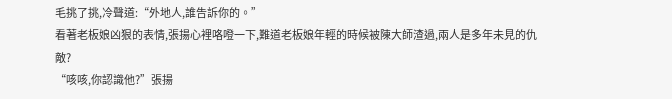毛挑了挑,冷聲道:“外地人,誰告訴你的。”
看著老板娘凶狠的表情,張揚心裡咯噔一下,難道老板娘年輕的時候被陳大師渣過,兩人是多年未見的仇敵?
“咳咳,你認識他?”張揚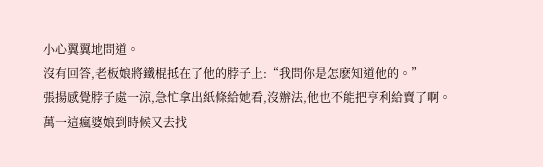小心翼翼地問道。
沒有回答,老板娘將鐵棍抵在了他的脖子上:“我問你是怎麽知道他的。”
張揚感覺脖子處一涼,急忙拿出紙條給她看,沒辦法,他也不能把亨利給賣了啊。
萬一這瘋婆娘到時候又去找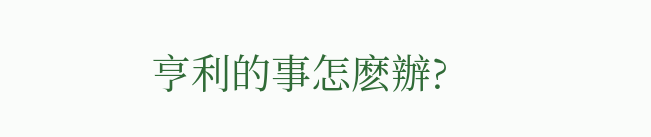亨利的事怎麽辦?